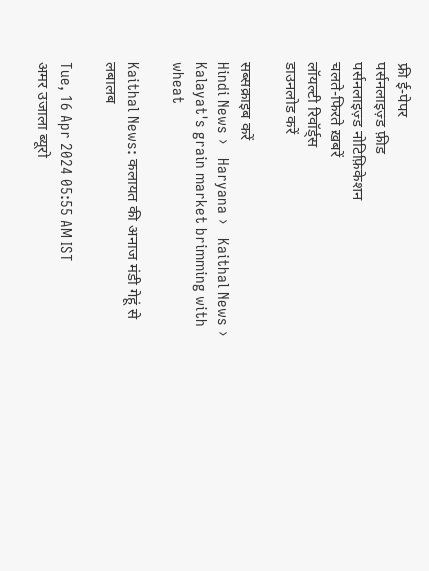फ्री ई-पेपर
पर्सनलाइज़्ड फ़ीड
पर्सनलाइज़्ड नोटिफ़िकेशन
चलते-फिरते ख़बरें
लॉयल्टी रिवॉर्ड्स
डाउनलोड करें

सब्सक्राइब करें
Hindi News ›   Haryana ›   Kaithal News ›   Kalayat's grain market brimming with wheat

Kaithal News: कलायत की अनाज मंडी गेहूं से लबालब

Tue, 16 Apr 2024 05:55 AM IST
अमर उजाला ब्यूरो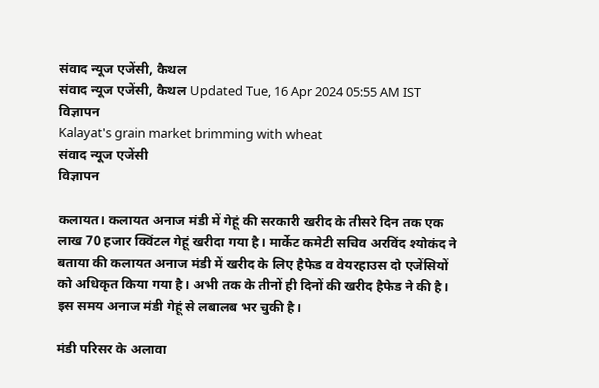संवाद न्यूज एजेंसी, कैथल
संवाद न्यूज एजेंसी, कैथल Updated Tue, 16 Apr 2024 05:55 AM IST
विज्ञापन
Kalayat's grain market brimming with wheat
संवाद न्यूज एजेंसी
विज्ञापन

कलायत। कलायत अनाज मंडी में गेहूं की सरकारी खरीद के तीसरे दिन तक एक लाख 70 हजार क्विंटल गेहूं खरीदा गया है। मार्केट कमेटी सचिव अरविंद श्योकंद ने बताया की कलायत अनाज मंडी में खरीद के लिए हैफेड व वेयरहाउस दो एजेंसियों को अधिकृत किया गया है। अभी तक के तीनों ही दिनों की खरीद हैफेड ने की है। इस समय अनाज मंडी गेहूं से लबालब भर चुकी है।

मंडी परिसर के अलावा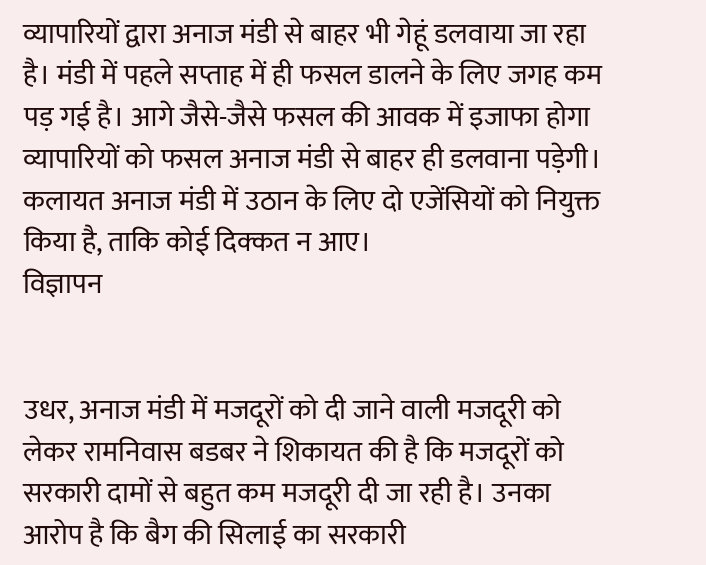व्यापारियों द्वारा अनाज मंडी से बाहर भी गेहूं डलवाया जा रहा है। मंडी में पहले सप्ताह में ही फसल डालने के लिए जगह कम पड़ गई है। आगे जैसे-जैसे फसल की आवक में इजाफा होगा व्यापारियों को फसल अनाज मंडी से बाहर ही डलवाना पड़ेगी। कलायत अनाज मंडी में उठान के लिए दो एजेंसियों को नियुक्त किया है, ताकि कोई दिक्कत न आए।
विज्ञापन


उधर, अनाज मंडी में मजदूरों को दी जाने वाली मजदूरी को लेकर रामनिवास बडबर ने शिकायत की है कि मजदूरों को सरकारी दामों से बहुत कम मजदूरी दी जा रही है। उनका आरोप है कि बैग की सिलाई का सरकारी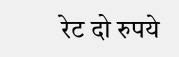रेट दो रुपये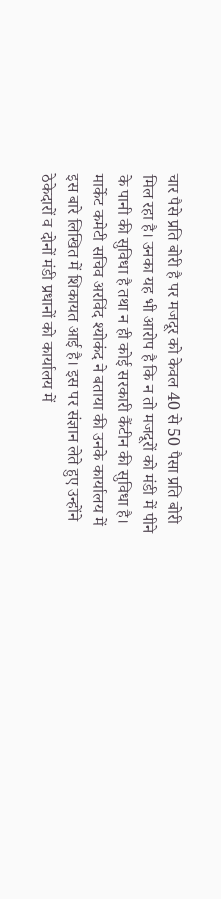चार पैसे प्रति बोरी है पर मजदूर को केवल 40 से 50 पैसा प्रति बोरी मिल रहा है। उनका यह भी आरोप है कि न तो मजदूरों को मंडी में पीने के पानी की सुविधा है तथा न ही कोई सरकारी कैंटीन की सुविधा है। मार्केट कमेटी सचिव अरविंद श्योकंद ने बताया की उनके कार्यालय में इस बारे लिखित में शिकायत आई है। इस पर संज्ञान लेते हुए उन्होंने ठेकेदारों व दोनों मंडी प्रधानों को कार्यालय में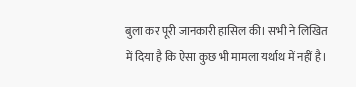बुला कर पूरी जानकारी हासिल की। सभी ने लिखित में दिया है कि ऐसा कुछ भी मामला यर्थाथ में नहीं है।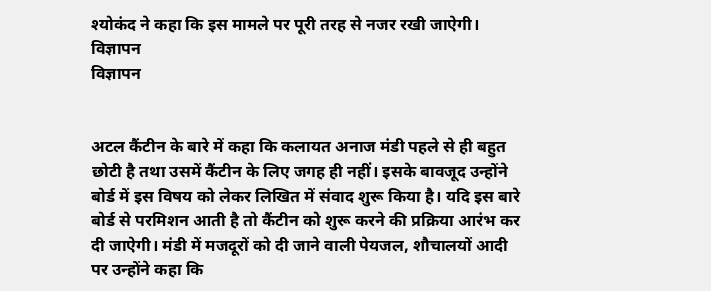श्योकंद ने कहा कि इस मामले पर पूरी तरह से नजर रखी जाऐगी।
विज्ञापन
विज्ञापन


अटल कैंटीन के बारे में कहा कि कलायत अनाज मंडी पहले से ही बहुत छोटी है तथा उसमें कैंटीन के लिए जगह ही नहीं। इसके बावजूद उन्होंने बोर्ड में इस विषय को लेकर लिखित में संवाद शुरू किया है। यदि इस बारे बोर्ड से परमिशन आती है तो कैंटीन को शुरू करने की प्रक्रिया आरंभ कर दी जाऐगी। मंडी में मजदूरों को दी जाने वाली पेयजल, शौचालयों आदी पर उन्होंने कहा कि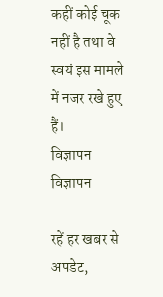कहीं कोई चूक नहीं है तथा वे स्वयं इस मामले में नजर रखे हुए हैं।
विज्ञापन
विज्ञापन

रहें हर खबर से अपडेट,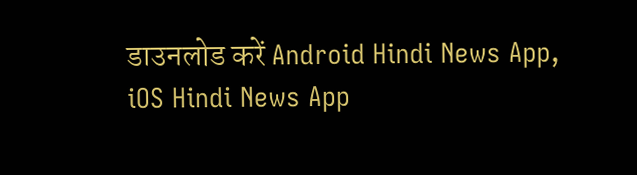डाउनलोड करें Android Hindi News App, iOS Hindi News App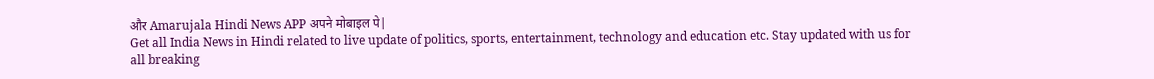और Amarujala Hindi News APP अपने मोबाइल पे|
Get all India News in Hindi related to live update of politics, sports, entertainment, technology and education etc. Stay updated with us for all breaking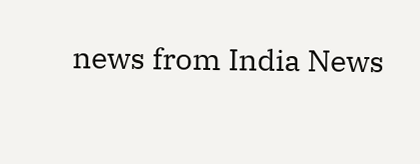news from India News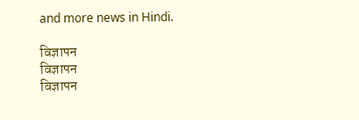and more news in Hindi.

विज्ञापन
विज्ञापन
विज्ञापन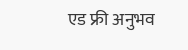एड फ्री अनुभव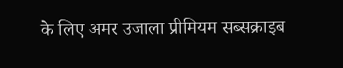के लिए अमर उजाला प्रीमियम सब्सक्राइब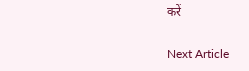करें

Next Article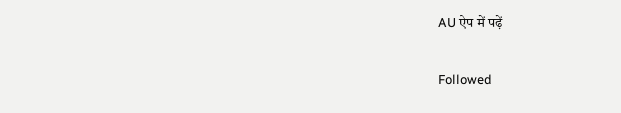AU ऐप में पढ़ें

Followed